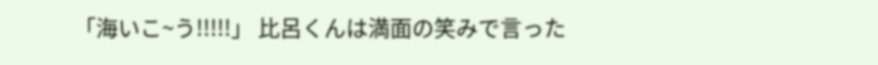「海いこ~う!!!!!」 比呂くんは満面の笑みで言った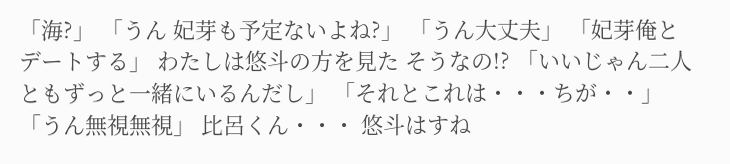「海?」 「うん 妃芽も予定ないよね?」 「うん大丈夫」 「妃芽俺とデートする」 わたしは悠斗の方を見た そうなの!? 「いいじゃん二人ともずっと一緒にいるんだし」 「それとこれは・・・ちが・・」 「うん無視無視」 比呂くん・・・ 悠斗はすね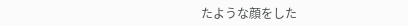たような顔をした